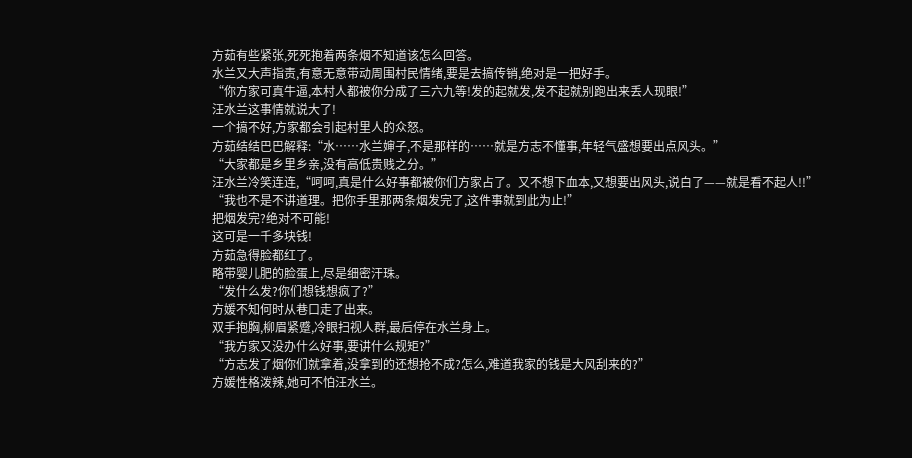方茹有些紧张,死死抱着两条烟不知道该怎么回答。
水兰又大声指责,有意无意带动周围村民情绪,要是去搞传销,绝对是一把好手。
“你方家可真牛逼,本村人都被你分成了三六九等!发的起就发,发不起就别跑出来丢人现眼!”
汪水兰这事情就说大了!
一个搞不好,方家都会引起村里人的众怒。
方茹结结巴巴解释:“水……水兰婶子,不是那样的……就是方志不懂事,年轻气盛想要出点风头。”
“大家都是乡里乡亲,没有高低贵贱之分。”
汪水兰冷笑连连,“呵呵,真是什么好事都被你们方家占了。又不想下血本,又想要出风头,说白了——就是看不起人!!”
“我也不是不讲道理。把你手里那两条烟发完了,这件事就到此为止!”
把烟发完?绝对不可能!
这可是一千多块钱!
方茹急得脸都红了。
略带婴儿肥的脸蛋上,尽是细密汗珠。
“发什么发?你们想钱想疯了?”
方媛不知何时从巷口走了出来。
双手抱胸,柳眉紧蹙,冷眼扫视人群,最后停在水兰身上。
“我方家又没办什么好事,要讲什么规矩?”
“方志发了烟你们就拿着,没拿到的还想抢不成?怎么,难道我家的钱是大风刮来的?”
方媛性格泼辣,她可不怕汪水兰。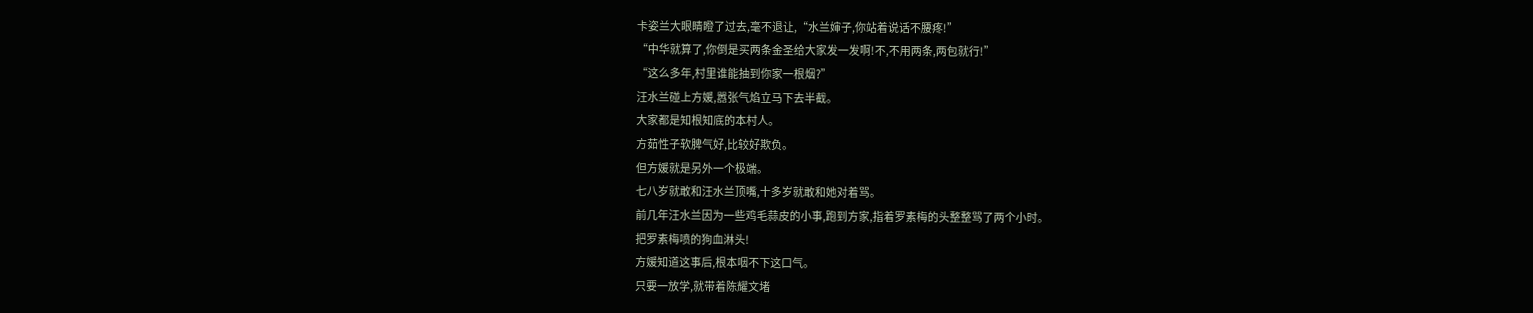卡姿兰大眼睛瞪了过去,毫不退让,“水兰婶子,你站着说话不腰疼!”
“中华就算了,你倒是买两条金圣给大家发一发啊!不,不用两条,两包就行!”
“这么多年,村里谁能抽到你家一根烟?”
汪水兰碰上方媛,嚣张气焰立马下去半截。
大家都是知根知底的本村人。
方茹性子软脾气好,比较好欺负。
但方媛就是另外一个极端。
七八岁就敢和汪水兰顶嘴,十多岁就敢和她对着骂。
前几年汪水兰因为一些鸡毛蒜皮的小事,跑到方家,指着罗素梅的头整整骂了两个小时。
把罗素梅喷的狗血淋头!
方媛知道这事后,根本咽不下这口气。
只要一放学,就带着陈耀文堵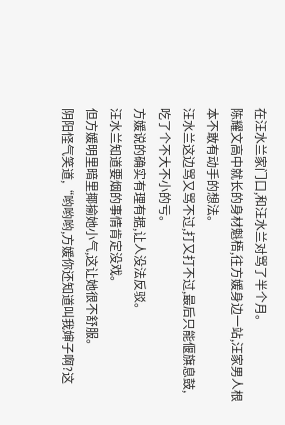在汪水兰家门口,和汪水兰对骂了半个月。
陈耀文高中就长的身材魁梧,往方媛身边一站,汪家男人根本不敢有动手的想法。
汪水兰这边骂又骂不过,打又打不过,最后只能偃旗息鼓,吃了个不大不小的亏。
方媛说的确实有理有据,让人没法反驳。
汪水兰知道要烟的事情肯定没戏。
但方媛明里暗里揶揄她小气,这让她很不舒服。
阴阳怪气笑道,“哟哟哟,方媛你还知道叫我婶子啊?这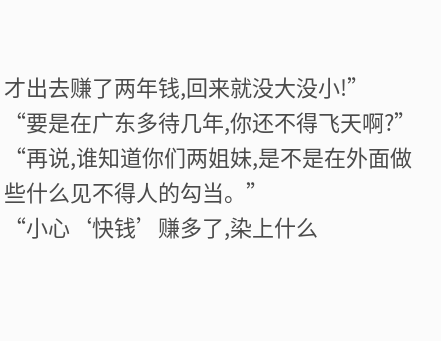才出去赚了两年钱,回来就没大没小!”
“要是在广东多待几年,你还不得飞天啊?”
“再说,谁知道你们两姐妹,是不是在外面做些什么见不得人的勾当。”
“小心‘快钱’赚多了,染上什么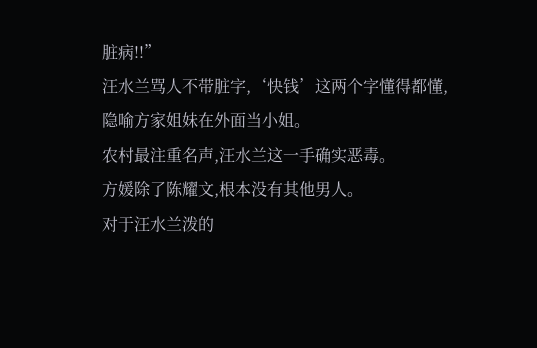脏病!!”
汪水兰骂人不带脏字,‘快钱’这两个字懂得都懂,隐喻方家姐妹在外面当小姐。
农村最注重名声,汪水兰这一手确实恶毒。
方媛除了陈耀文,根本没有其他男人。
对于汪水兰泼的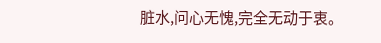脏水,问心无愧,完全无动于衷。